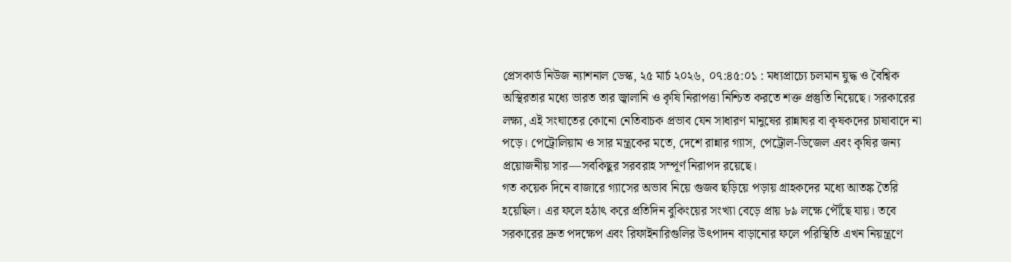প্রেসকার্ড নিউজ ন্যাশনাল ডেস্ক, ২৫ মার্চ ২০২৬, ০৭:৪৫:০১ : মধ্যপ্রাচ্যে চলমান যুদ্ধ ও বৈশ্বিক অস্থিরতার মধ্যে ভারত তার জ্বালানি ও কৃষি নিরাপত্তা নিশ্চিত করতে শক্ত প্রস্তুতি নিয়েছে। সরকারের লক্ষ্য, এই সংঘাতের কোনো নেতিবাচক প্রভাব যেন সাধারণ মানুষের রান্নাঘর বা কৃষকদের চাষাবাদে না পড়ে। পেট্রোলিয়াম ও সার মন্ত্রকের মতে, দেশে রান্নার গ্যাস, পেট্রোল-ডিজেল এবং কৃষির জন্য প্রয়োজনীয় সার—সবকিছুর সরবরাহ সম্পূর্ণ নিরাপদ রয়েছে।
গত কয়েক দিনে বাজারে গ্যাসের অভাব নিয়ে গুজব ছড়িয়ে পড়ায় গ্রাহকদের মধ্যে আতঙ্ক তৈরি হয়েছিল। এর ফলে হঠাৎ করে প্রতিদিন বুকিংয়ের সংখ্যা বেড়ে প্রায় ৮৯ লক্ষে পৌঁছে যায়। তবে সরকারের দ্রুত পদক্ষেপ এবং রিফাইনারিগুলির উৎপাদন বাড়ানোর ফলে পরিস্থিতি এখন নিয়ন্ত্রণে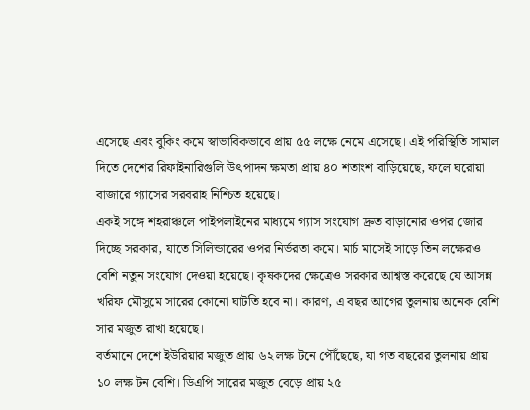এসেছে এবং বুকিং কমে স্বাভাবিকভাবে প্রায় ৫৫ লক্ষে নেমে এসেছে। এই পরিস্থিতি সামাল দিতে দেশের রিফাইনারিগুলি উৎপাদন ক্ষমতা প্রায় ৪০ শতাংশ বাড়িয়েছে, ফলে ঘরোয়া বাজারে গ্যাসের সরবরাহ নিশ্চিত হয়েছে।
একই সঙ্গে শহরাঞ্চলে পাইপলাইনের মাধ্যমে গ্যাস সংযোগ দ্রুত বাড়ানোর ওপর জোর দিচ্ছে সরকার, যাতে সিলিন্ডারের ওপর নির্ভরতা কমে। মার্চ মাসেই সাড়ে তিন লক্ষেরও বেশি নতুন সংযোগ দেওয়া হয়েছে। কৃষকদের ক্ষেত্রেও সরকার আশ্বস্ত করেছে যে আসন্ন খরিফ মৌসুমে সারের কোনো ঘাটতি হবে না। কারণ, এ বছর আগের তুলনায় অনেক বেশি সার মজুত রাখা হয়েছে।
বর্তমানে দেশে ইউরিয়ার মজুত প্রায় ৬২ লক্ষ টনে পৌঁছেছে, যা গত বছরের তুলনায় প্রায় ১০ লক্ষ টন বেশি। ডিএপি সারের মজুত বেড়ে প্রায় ২৫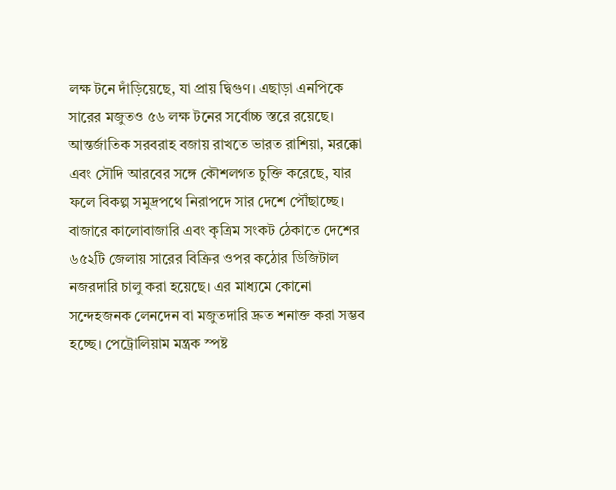লক্ষ টনে দাঁড়িয়েছে, যা প্রায় দ্বিগুণ। এছাড়া এনপিকে সারের মজুতও ৫৬ লক্ষ টনের সর্বোচ্চ স্তরে রয়েছে। আন্তর্জাতিক সরবরাহ বজায় রাখতে ভারত রাশিয়া, মরক্কো এবং সৌদি আরবের সঙ্গে কৌশলগত চুক্তি করেছে, যার ফলে বিকল্প সমুদ্রপথে নিরাপদে সার দেশে পৌঁছাচ্ছে।
বাজারে কালোবাজারি এবং কৃত্রিম সংকট ঠেকাতে দেশের ৬৫২টি জেলায় সারের বিক্রির ওপর কঠোর ডিজিটাল নজরদারি চালু করা হয়েছে। এর মাধ্যমে কোনো সন্দেহজনক লেনদেন বা মজুতদারি দ্রুত শনাক্ত করা সম্ভব হচ্ছে। পেট্রোলিয়াম মন্ত্রক স্পষ্ট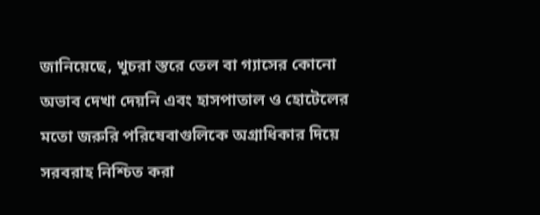জানিয়েছে, খুচরা স্তরে তেল বা গ্যাসের কোনো অভাব দেখা দেয়নি এবং হাসপাতাল ও হোটেলের মতো জরুরি পরিষেবাগুলিকে অগ্রাধিকার দিয়ে সরবরাহ নিশ্চিত করা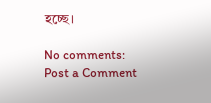হচ্ছে।

No comments:
Post a Comment